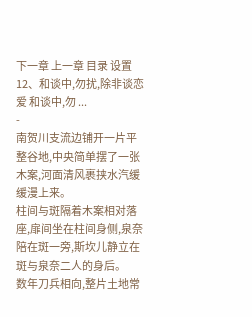下一章 上一章 目录 设置
12、和谈中,勿扰,除非谈恋爱 和谈中,勿 ...
-
南贺川支流边铺开一片平整谷地,中央简单摆了一张木案,河面清风裹挟水汽缓缓漫上来。
柱间与斑隔着木案相对落座,扉间坐在柱间身侧,泉奈陪在斑一旁,斯坎儿静立在斑与泉奈二人的身后。
数年刀兵相向,整片土地常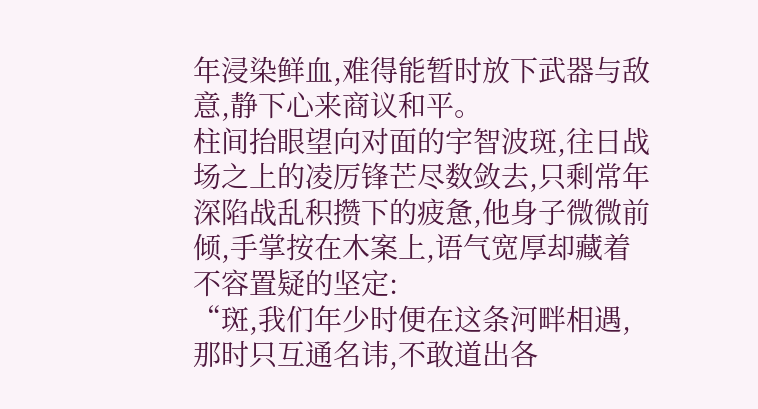年浸染鲜血,难得能暂时放下武器与敌意,静下心来商议和平。
柱间抬眼望向对面的宇智波斑,往日战场之上的凌厉锋芒尽数敛去,只剩常年深陷战乱积攒下的疲惫,他身子微微前倾,手掌按在木案上,语气宽厚却藏着不容置疑的坚定:
“斑,我们年少时便在这条河畔相遇,那时只互通名讳,不敢道出各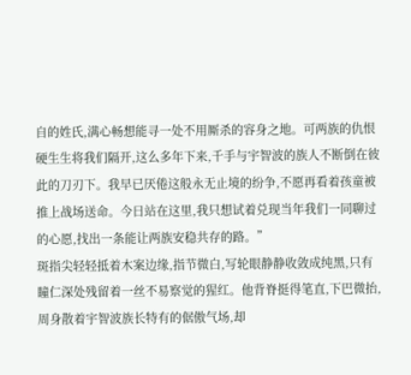自的姓氏,满心畅想能寻一处不用厮杀的容身之地。可两族的仇恨硬生生将我们隔开,这么多年下来,千手与宇智波的族人不断倒在彼此的刀刃下。我早已厌倦这般永无止境的纷争,不愿再看着孩童被推上战场送命。今日站在这里,我只想试着兑现当年我们一同聊过的心愿,找出一条能让两族安稳共存的路。”
斑指尖轻轻抵着木案边缘,指节微白,写轮眼静静收敛成纯黑,只有瞳仁深处残留着一丝不易察觉的猩红。他背脊挺得笔直,下巴微抬,周身散着宇智波族长特有的倨傲气场,却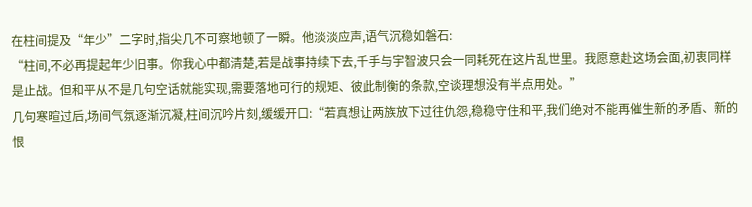在柱间提及“年少”二字时,指尖几不可察地顿了一瞬。他淡淡应声,语气沉稳如磐石:
“柱间,不必再提起年少旧事。你我心中都清楚,若是战事持续下去,千手与宇智波只会一同耗死在这片乱世里。我愿意赴这场会面,初衷同样是止战。但和平从不是几句空话就能实现,需要落地可行的规矩、彼此制衡的条款,空谈理想没有半点用处。”
几句寒暄过后,场间气氛逐渐沉凝,柱间沉吟片刻,缓缓开口:“若真想让两族放下过往仇怨,稳稳守住和平,我们绝对不能再催生新的矛盾、新的恨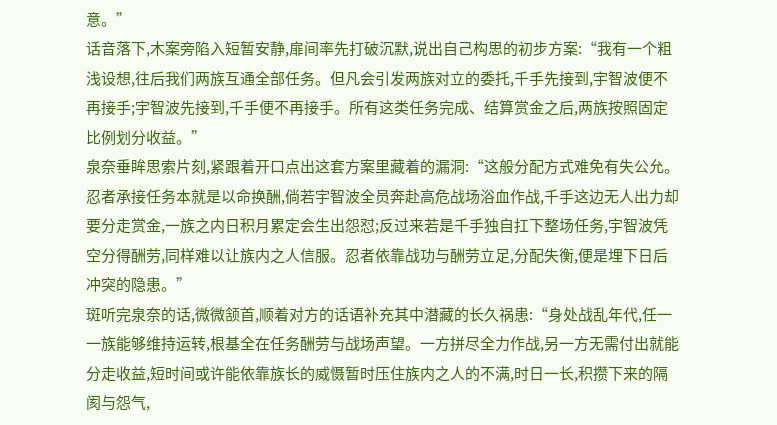意。”
话音落下,木案旁陷入短暂安静,扉间率先打破沉默,说出自己构思的初步方案:“我有一个粗浅设想,往后我们两族互通全部任务。但凡会引发两族对立的委托,千手先接到,宇智波便不再接手;宇智波先接到,千手便不再接手。所有这类任务完成、结算赏金之后,两族按照固定比例划分收益。”
泉奈垂眸思索片刻,紧跟着开口点出这套方案里藏着的漏洞:“这般分配方式难免有失公允。忍者承接任务本就是以命换酬,倘若宇智波全员奔赴高危战场浴血作战,千手这边无人出力却要分走赏金,一族之内日积月累定会生出怨怼;反过来若是千手独自扛下整场任务,宇智波凭空分得酬劳,同样难以让族内之人信服。忍者依靠战功与酬劳立足,分配失衡,便是埋下日后冲突的隐患。”
斑听完泉奈的话,微微颔首,顺着对方的话语补充其中潜藏的长久祸患:“身处战乱年代,任一一族能够维持运转,根基全在任务酬劳与战场声望。一方拼尽全力作战,另一方无需付出就能分走收益,短时间或许能依靠族长的威慑暂时压住族内之人的不满,时日一长,积攒下来的隔阂与怨气,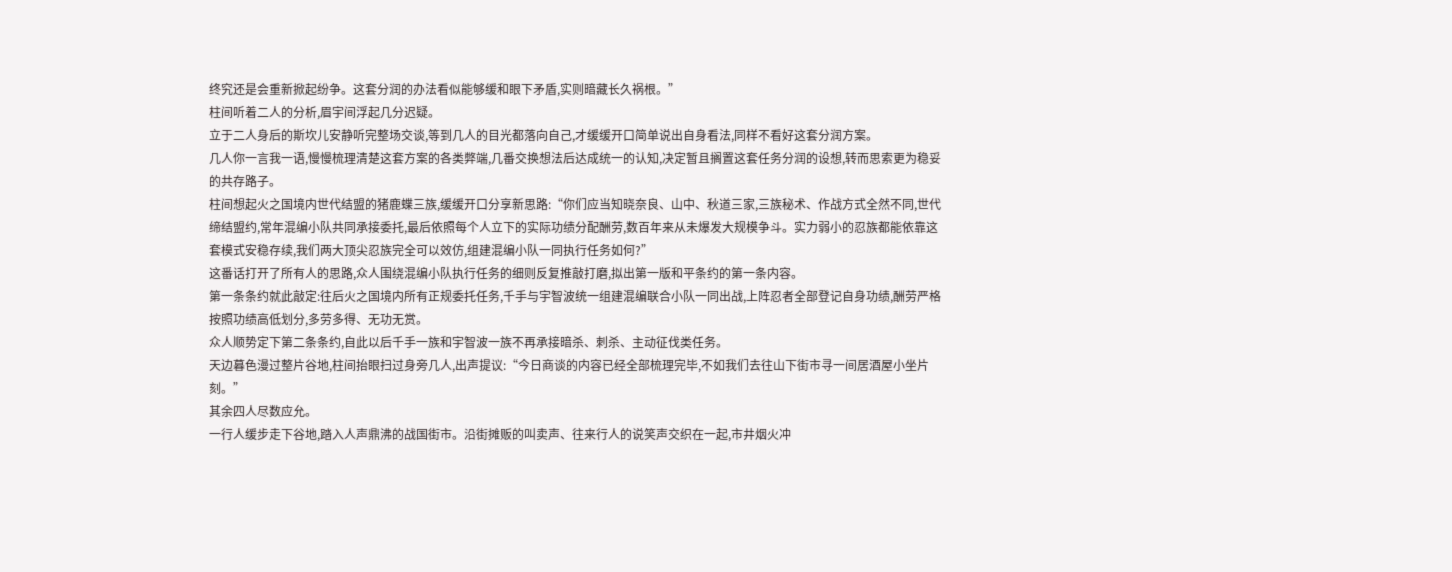终究还是会重新掀起纷争。这套分润的办法看似能够缓和眼下矛盾,实则暗藏长久祸根。”
柱间听着二人的分析,眉宇间浮起几分迟疑。
立于二人身后的斯坎儿安静听完整场交谈,等到几人的目光都落向自己,才缓缓开口简单说出自身看法,同样不看好这套分润方案。
几人你一言我一语,慢慢梳理清楚这套方案的各类弊端,几番交换想法后达成统一的认知,决定暂且搁置这套任务分润的设想,转而思索更为稳妥的共存路子。
柱间想起火之国境内世代结盟的猪鹿蝶三族,缓缓开口分享新思路:“你们应当知晓奈良、山中、秋道三家,三族秘术、作战方式全然不同,世代缔结盟约,常年混编小队共同承接委托,最后依照每个人立下的实际功绩分配酬劳,数百年来从未爆发大规模争斗。实力弱小的忍族都能依靠这套模式安稳存续,我们两大顶尖忍族完全可以效仿,组建混编小队一同执行任务如何?”
这番话打开了所有人的思路,众人围绕混编小队执行任务的细则反复推敲打磨,拟出第一版和平条约的第一条内容。
第一条条约就此敲定:往后火之国境内所有正规委托任务,千手与宇智波统一组建混编联合小队一同出战,上阵忍者全部登记自身功绩,酬劳严格按照功绩高低划分,多劳多得、无功无赏。
众人顺势定下第二条条约,自此以后千手一族和宇智波一族不再承接暗杀、刺杀、主动征伐类任务。
天边暮色漫过整片谷地,柱间抬眼扫过身旁几人,出声提议:“今日商谈的内容已经全部梳理完毕,不如我们去往山下街市寻一间居酒屋小坐片刻。”
其余四人尽数应允。
一行人缓步走下谷地,踏入人声鼎沸的战国街市。沿街摊贩的叫卖声、往来行人的说笑声交织在一起,市井烟火冲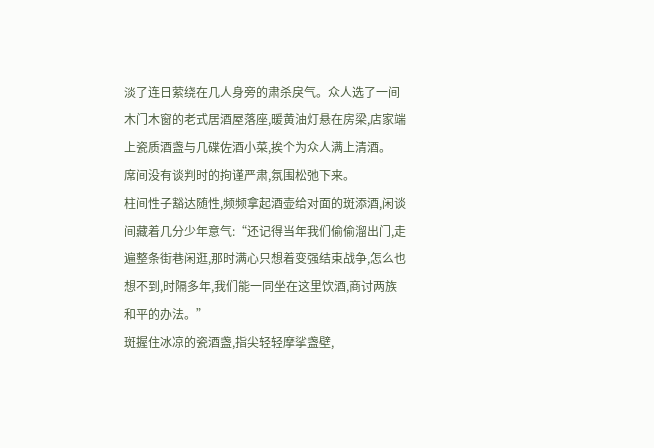淡了连日萦绕在几人身旁的肃杀戾气。众人选了一间木门木窗的老式居酒屋落座,暖黄油灯悬在房梁,店家端上瓷质酒盏与几碟佐酒小菜,挨个为众人满上清酒。
席间没有谈判时的拘谨严肃,氛围松弛下来。
柱间性子豁达随性,频频拿起酒壶给对面的斑添酒,闲谈间藏着几分少年意气:“还记得当年我们偷偷溜出门,走遍整条街巷闲逛,那时满心只想着变强结束战争,怎么也想不到,时隔多年,我们能一同坐在这里饮酒,商讨两族和平的办法。”
斑握住冰凉的瓷酒盏,指尖轻轻摩挲盏壁,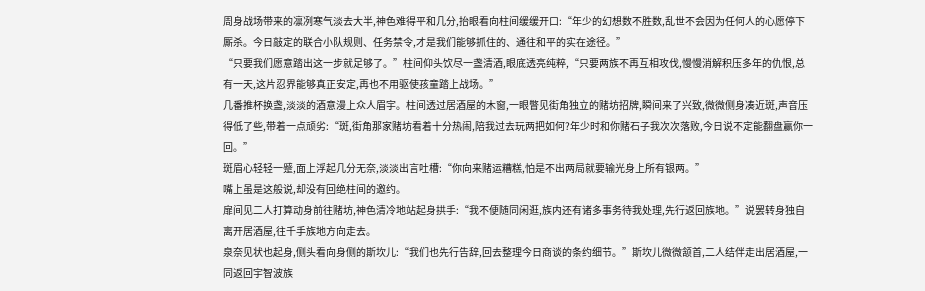周身战场带来的凛冽寒气淡去大半,神色难得平和几分,抬眼看向柱间缓缓开口:“年少的幻想数不胜数,乱世不会因为任何人的心愿停下厮杀。今日敲定的联合小队规则、任务禁令,才是我们能够抓住的、通往和平的实在途径。”
“只要我们愿意踏出这一步就足够了。”柱间仰头饮尽一盏清酒,眼底透亮纯粹,“只要两族不再互相攻伐,慢慢消解积压多年的仇恨,总有一天,这片忍界能够真正安定,再也不用驱使孩童踏上战场。”
几番推杯换盏,淡淡的酒意漫上众人眉宇。柱间透过居酒屋的木窗,一眼瞥见街角独立的赌坊招牌,瞬间来了兴致,微微侧身凑近斑,声音压得低了些,带着一点顽劣:“斑,街角那家赌坊看着十分热闹,陪我过去玩两把如何?年少时和你赌石子我次次落败,今日说不定能翻盘赢你一回。”
斑眉心轻轻一蹙,面上浮起几分无奈,淡淡出言吐槽:“你向来赌运糟糕,怕是不出两局就要输光身上所有银两。”
嘴上虽是这般说,却没有回绝柱间的邀约。
扉间见二人打算动身前往赌坊,神色清冷地站起身拱手:“我不便随同闲逛,族内还有诸多事务待我处理,先行返回族地。”说罢转身独自离开居酒屋,往千手族地方向走去。
泉奈见状也起身,侧头看向身侧的斯坎儿:“我们也先行告辞,回去整理今日商谈的条约细节。”斯坎儿微微颔首,二人结伴走出居酒屋,一同返回宇智波族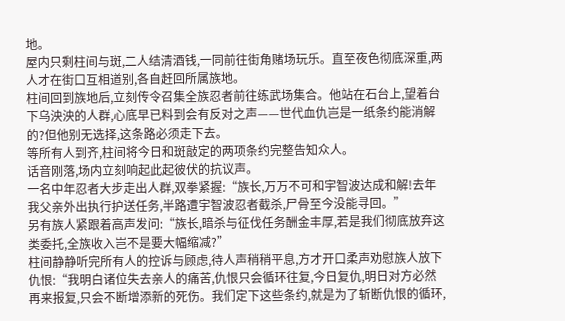地。
屋内只剩柱间与斑,二人结清酒钱,一同前往街角赌场玩乐。直至夜色彻底深重,两人才在街口互相道别,各自赶回所属族地。
柱间回到族地后,立刻传令召集全族忍者前往练武场集合。他站在石台上,望着台下乌泱泱的人群,心底早已料到会有反对之声——世代血仇岂是一纸条约能消解的?但他别无选择,这条路必须走下去。
等所有人到齐,柱间将今日和斑敲定的两项条约完整告知众人。
话音刚落,场内立刻响起此起彼伏的抗议声。
一名中年忍者大步走出人群,双拳紧握:“族长,万万不可和宇智波达成和解!去年我父亲外出执行护送任务,半路遭宇智波忍者截杀,尸骨至今没能寻回。”
另有族人紧跟着高声发问:“族长,暗杀与征伐任务酬金丰厚,若是我们彻底放弃这类委托,全族收入岂不是要大幅缩减?”
柱间静静听完所有人的控诉与顾虑,待人声稍稍平息,方才开口柔声劝慰族人放下仇恨:“我明白诸位失去亲人的痛苦,仇恨只会循环往复,今日复仇,明日对方必然再来报复,只会不断增添新的死伤。我们定下这些条约,就是为了斩断仇恨的循环,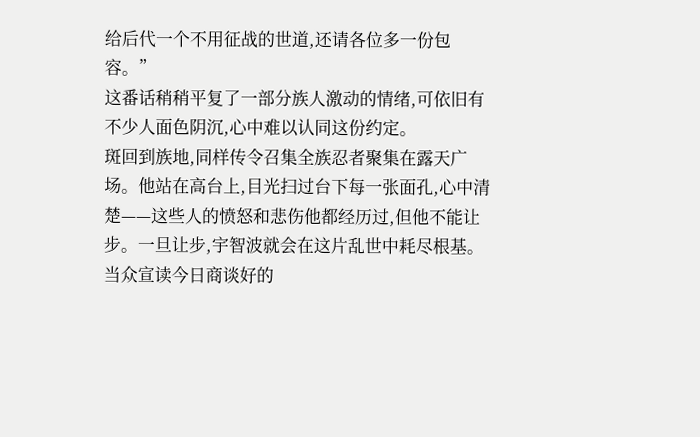给后代一个不用征战的世道,还请各位多一份包容。”
这番话稍稍平复了一部分族人激动的情绪,可依旧有不少人面色阴沉,心中难以认同这份约定。
斑回到族地,同样传令召集全族忍者聚集在露天广场。他站在高台上,目光扫过台下每一张面孔,心中清楚——这些人的愤怒和悲伤他都经历过,但他不能让步。一旦让步,宇智波就会在这片乱世中耗尽根基。
当众宣读今日商谈好的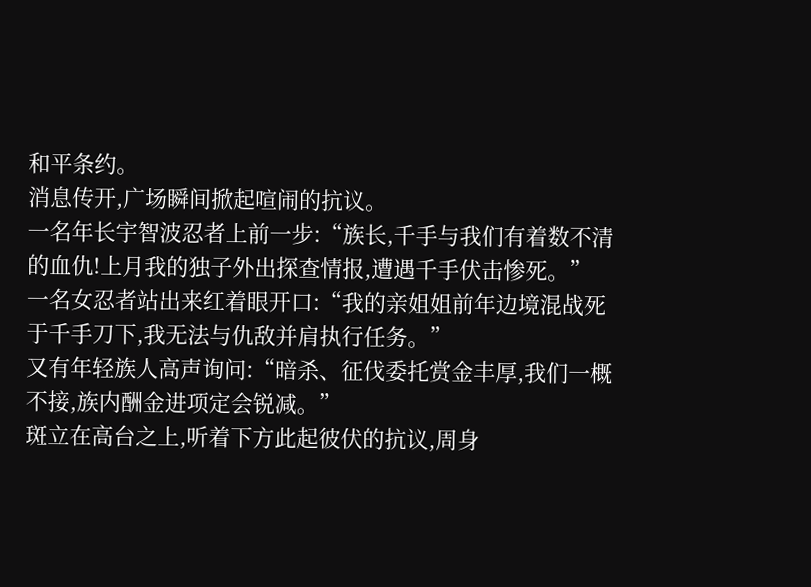和平条约。
消息传开,广场瞬间掀起喧闹的抗议。
一名年长宇智波忍者上前一步:“族长,千手与我们有着数不清的血仇!上月我的独子外出探查情报,遭遇千手伏击惨死。”
一名女忍者站出来红着眼开口:“我的亲姐姐前年边境混战死于千手刀下,我无法与仇敌并肩执行任务。”
又有年轻族人高声询问:“暗杀、征伐委托赏金丰厚,我们一概不接,族内酬金进项定会锐减。”
斑立在高台之上,听着下方此起彼伏的抗议,周身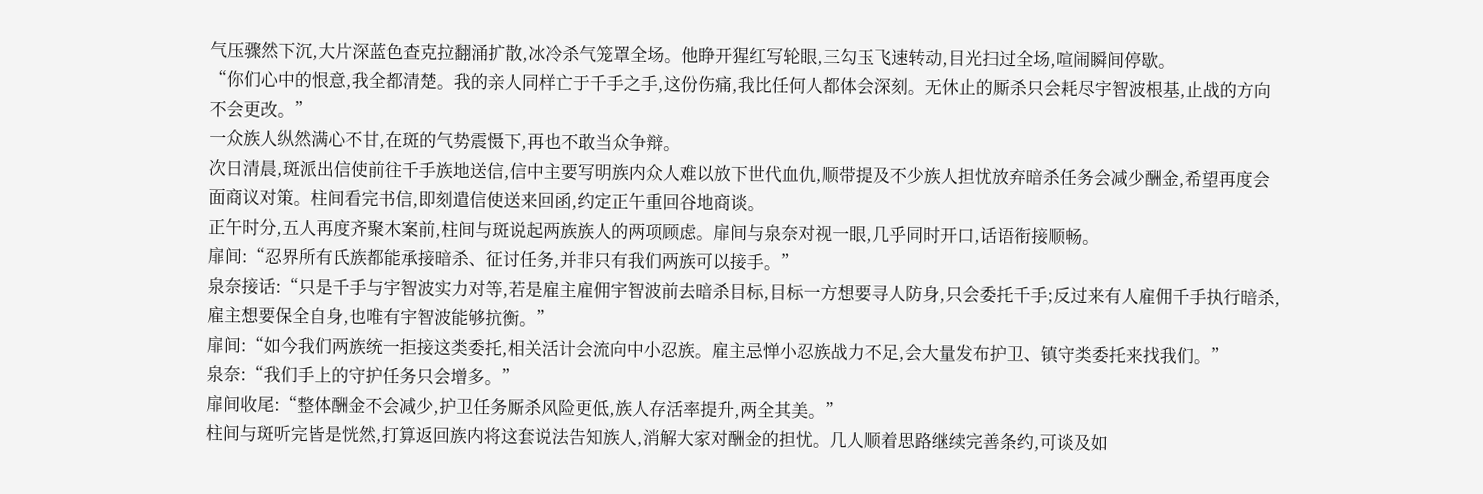气压骤然下沉,大片深蓝色查克拉翻涌扩散,冰冷杀气笼罩全场。他睁开猩红写轮眼,三勾玉飞速转动,目光扫过全场,喧闹瞬间停歇。
“你们心中的恨意,我全都清楚。我的亲人同样亡于千手之手,这份伤痛,我比任何人都体会深刻。无休止的厮杀只会耗尽宇智波根基,止战的方向不会更改。”
一众族人纵然满心不甘,在斑的气势震慑下,再也不敢当众争辩。
次日清晨,斑派出信使前往千手族地送信,信中主要写明族内众人难以放下世代血仇,顺带提及不少族人担忧放弃暗杀任务会减少酬金,希望再度会面商议对策。柱间看完书信,即刻遣信使送来回函,约定正午重回谷地商谈。
正午时分,五人再度齐聚木案前,柱间与斑说起两族族人的两项顾虑。扉间与泉奈对视一眼,几乎同时开口,话语衔接顺畅。
扉间:“忍界所有氏族都能承接暗杀、征讨任务,并非只有我们两族可以接手。”
泉奈接话:“只是千手与宇智波实力对等,若是雇主雇佣宇智波前去暗杀目标,目标一方想要寻人防身,只会委托千手;反过来有人雇佣千手执行暗杀,雇主想要保全自身,也唯有宇智波能够抗衡。”
扉间:“如今我们两族统一拒接这类委托,相关活计会流向中小忍族。雇主忌惮小忍族战力不足,会大量发布护卫、镇守类委托来找我们。”
泉奈:“我们手上的守护任务只会增多。”
扉间收尾:“整体酬金不会减少,护卫任务厮杀风险更低,族人存活率提升,两全其美。”
柱间与斑听完皆是恍然,打算返回族内将这套说法告知族人,消解大家对酬金的担忧。几人顺着思路继续完善条约,可谈及如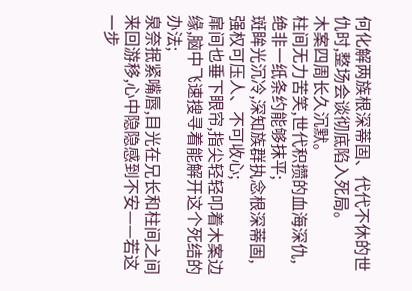何化解两族根深蒂固、代代不休的世仇时,整场会谈彻底陷入死局。
木案四周长久沉默。
柱间无力苦笑,世代积攒的血海深仇,绝非一纸条约能够抹平;
斑眸光沉冷,深知族群执念根深蒂固,强权可压人、不可收心;
扉间也垂下眼帘,指尖轻轻叩着木案边缘,脑中飞速搜寻着能解开这个死结的办法;
泉奈抿紧嘴唇,目光在兄长和柱间之间来回游移,心中隐隐感到不安——若这一步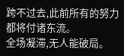跨不过去,此前所有的努力都将付诸东流。
全场凝滞,无人能破局。